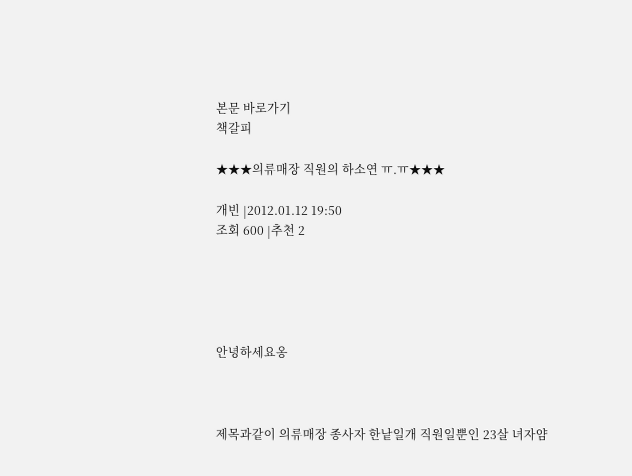본문 바로가기
책갈피

★★★의류매장 직원의 하소연 ㅠ.ㅠ★★★

개빈 |2012.01.12 19:50
조회 600 |추천 2





안녕하세요옹



제목과같이 의류매장 종사자 한낱일개 직원일뿐인 23살 녀자얌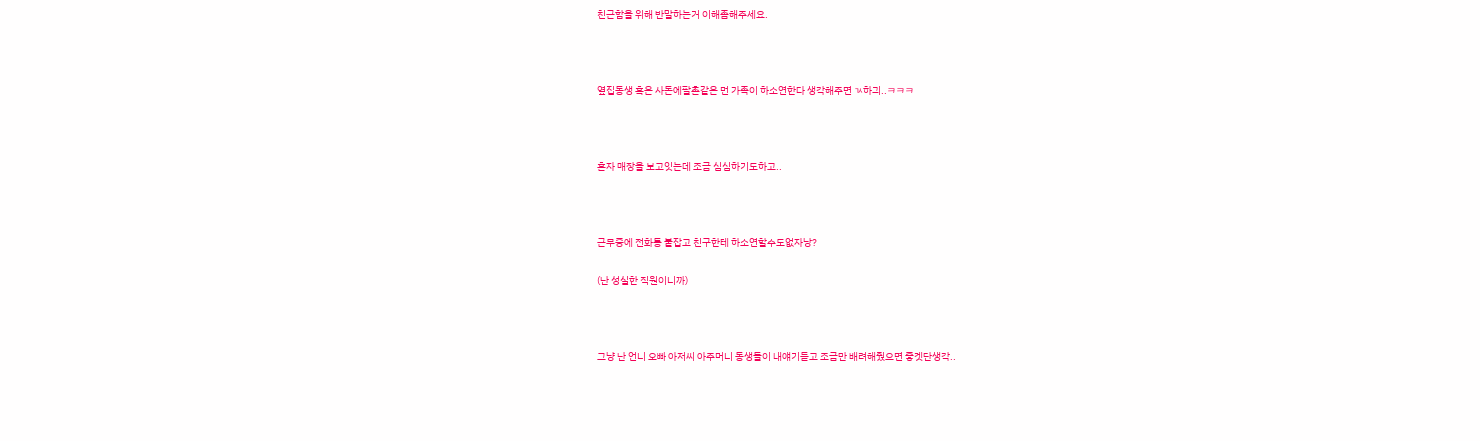친근함을 위해 반말하는거 이해좀해주세요.



옆집동생 혹은 사돈에팔촌같은 먼 가족이 하소연한다 생각해주면 ㄳ하긔..ㅋㅋㅋ



혼자 매장을 보고잇는데 조금 심심하기도하고..



근무중에 전화통 붙잡고 친구한테 하소연할수도없자낭?

(난 성실한 직원이니까)



그냥 난 언니 오빠 아저씨 아주머니 동생들이 내얘기듣고 조금만 배려해줬으면 좋겟단생각..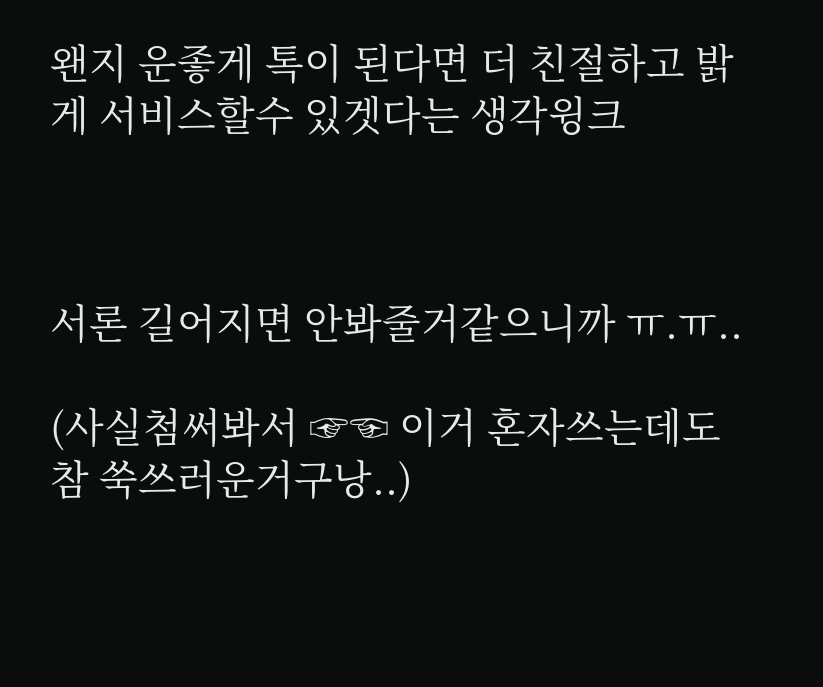왠지 운좋게 톡이 된다면 더 친절하고 밝게 서비스할수 있겟다는 생각윙크



서론 길어지면 안봐줄거같으니까 ㅠ.ㅠ..

(사실첨써봐서 ☞☜ 이거 혼자쓰는데도 참 쑥쓰러운거구낭..)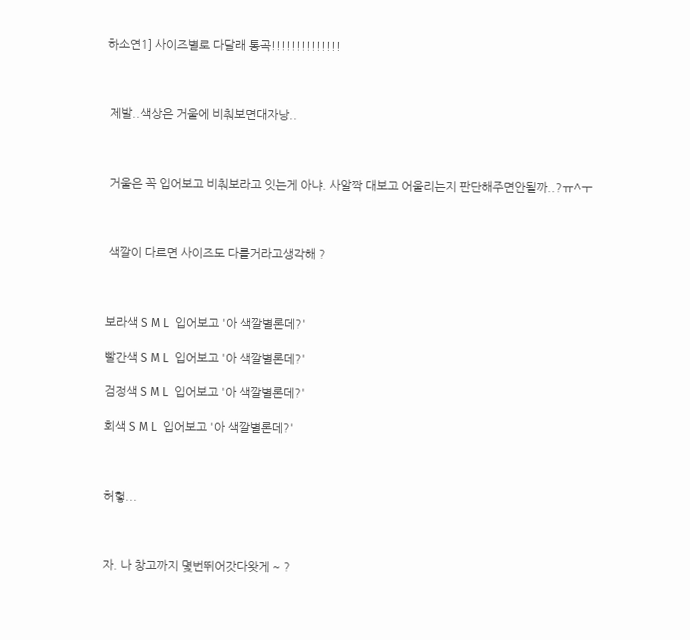하소연1] 사이즈별로 다달래 통곡!!!!!!!!!!!!!!



 제발..색상은 거울에 비춰보면대자낭..



 거울은 꼭 입어보고 비춰보라고 잇는게 아냐. 사알짝 대보고 어울리는지 판단해주면안될까..?ㅠ^ㅜ



 색깔이 다르면 사이즈도 다를거라고생각해 ?



보라색 S M L  입어보고 '아 색깔별론데?'

빨간색 S M L  입어보고 '아 색깔별론데?'

검정색 S M L  입어보고 '아 색깔별론데?'

회색 S M L  입어보고 '아 색깔별론데?'



허헣...



자. 나 창고까지 몇번뛰어갓다왓게 ~ ?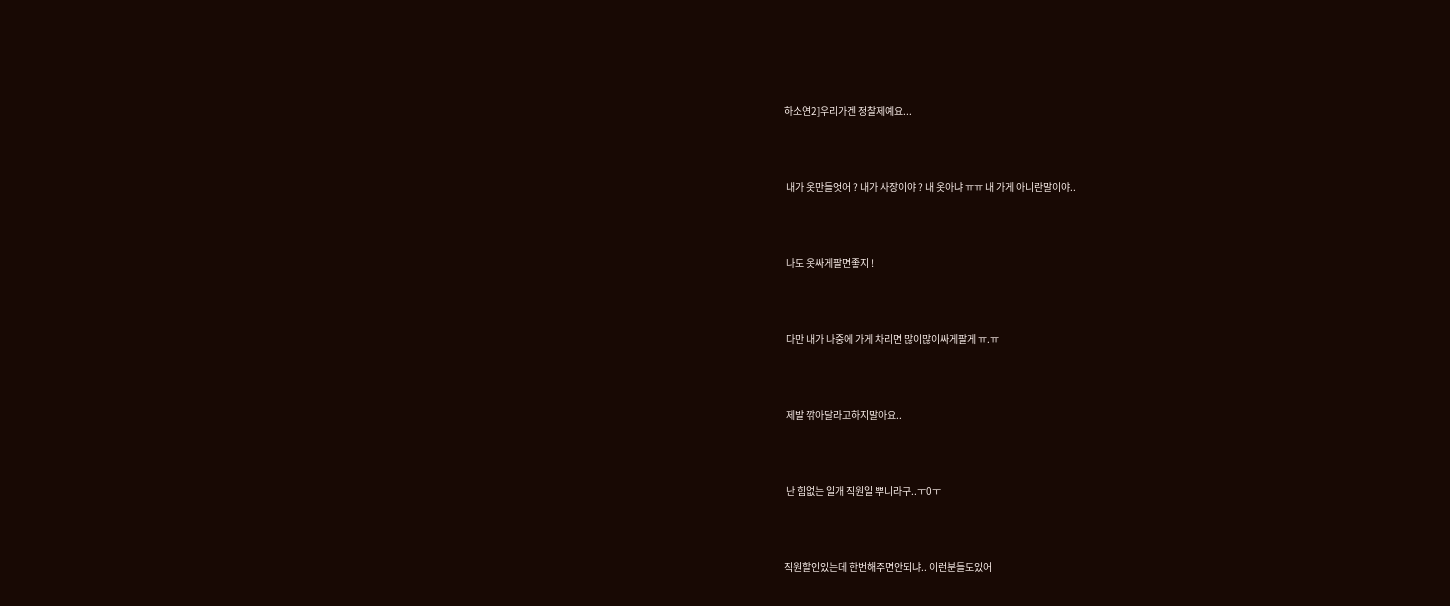하소연2]우리가겐 정찰제예요...



 내가 옷만들엇어 ? 내가 사장이야 ? 내 옷아냐 ㅠㅠ 내 가게 아니란말이야..



 나도 옷싸게팔면좋지 !



 다만 내가 나중에 가게 차리면 많이많이싸게팔게 ㅠ.ㅠ



 제발 깎아달라고하지말아요..



 난 힘없는 일개 직원일 뿌니라구..ㅜ0ㅜ



직원할인있는데 한번해주면안되냐.. 이런분들도있어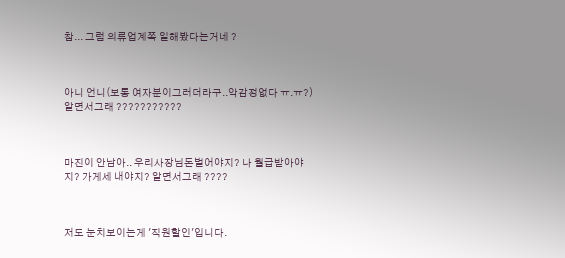참... 그럼 의류업계쪽 일해봤다는거네 ?



아니 언니(보통 여자분이그러더라구..악감정없다 ㅠ.ㅠ?) 알면서그래 ???????????



마진이 안남아.. 우리사장님돈벌어야지? 나 월급받아야지? 가게세 내야지? 알면서그래 ????



저도 눈치보이는게 '직원할인'입니다.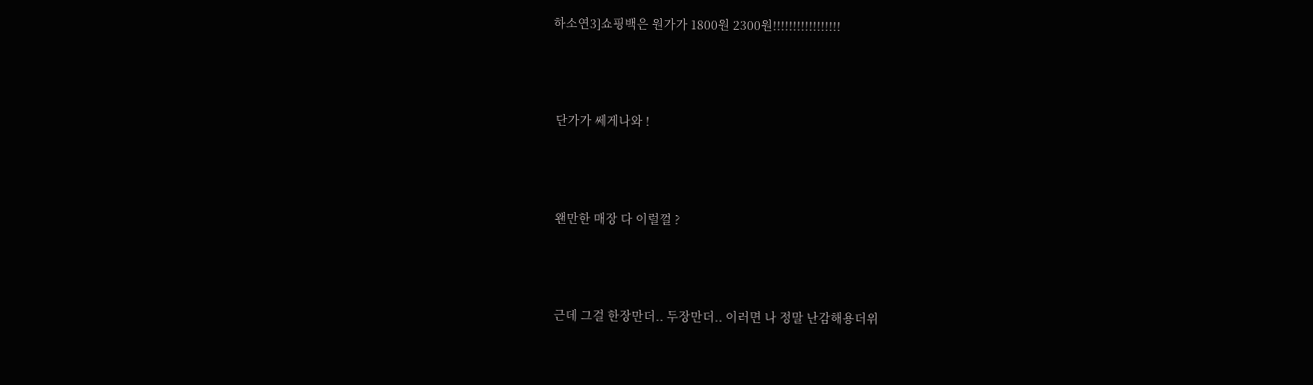하소연3]쇼핑백은 원가가 1800원 2300원!!!!!!!!!!!!!!!!!



 단가가 쎄게나와 !



 왠만한 매장 다 이럴껄 ?



 근데 그걸 한장만더.. 두장만더.. 이러면 나 정말 난감해용더위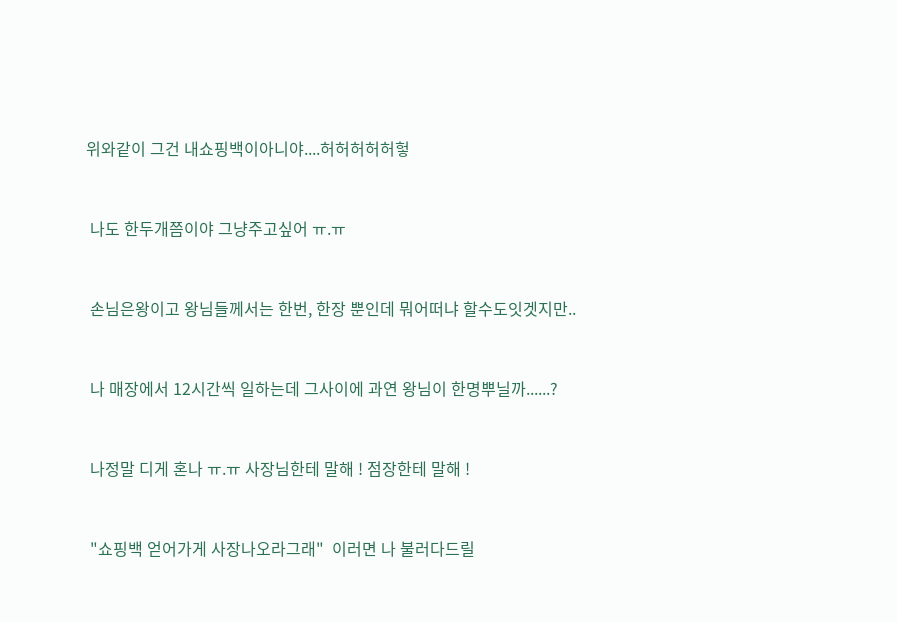위와같이 그건 내쇼핑백이아니야....허허허허허헣



 나도 한두개쯤이야 그냥주고싶어 ㅠ.ㅠ



 손님은왕이고 왕님들께서는 한번, 한장 뿐인데 뭐어떠냐 할수도잇겟지만..



 나 매장에서 12시간씩 일하는데 그사이에 과연 왕님이 한명뿌닐까......?



 나정말 디게 혼나 ㅠ.ㅠ 사장님한테 말해 ! 점장한테 말해 !



 "쇼핑백 얻어가게 사장나오라그래"  이러면 나 불러다드릴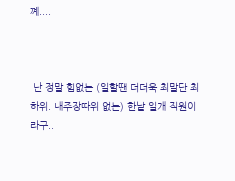꼐....



 난 정말 힘없는 (일할땐 더더욱 최말단 최하위. 내주장따위 없는) 한낱 일개 직원이라구..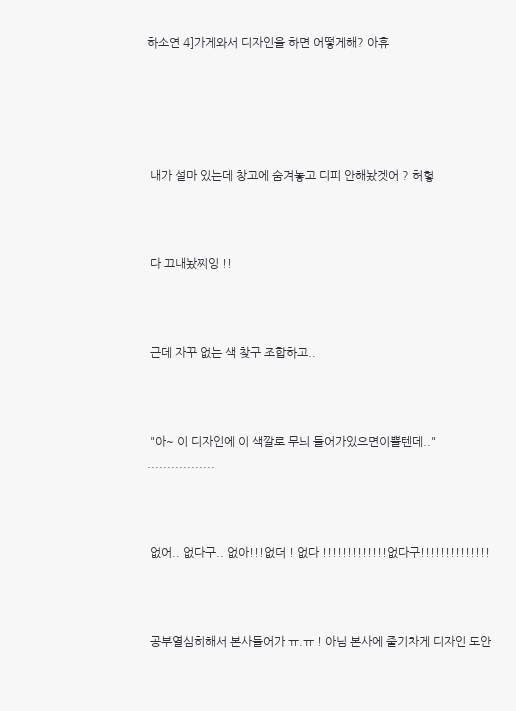하소연 4]가게와서 디자인을 하면 어떻게해? 아휴





 내가 설마 있는데 창고에 숨겨놓고 디피 안해놨겟어 ? 허헣



 다 끄내놨찌잉 !!



 근데 자꾸 없는 색 찾구 조합하고..



 "아~ 이 디자인에 이 색깔로 무늬 들어가있으면이쁠텐데.." .................



 없어.. 없다구.. 없아!!!없더 ! 없다 !!!!!!!!!!!!!없다구!!!!!!!!!!!!!!



 공부열심히해서 본사들어가 ㅠ.ㅠ ! 아님 본사에 줄기차게 디자인 도안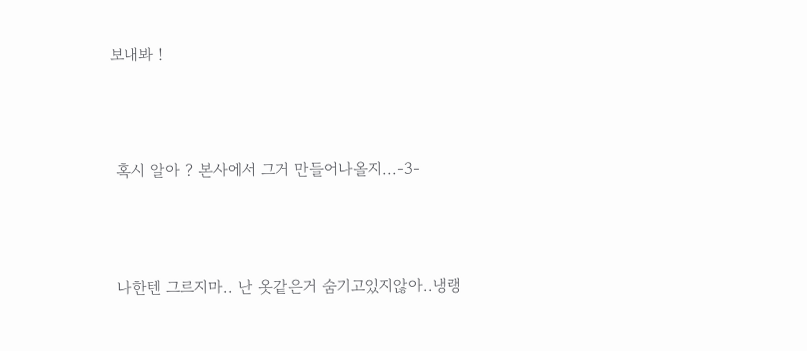보내봐 !



 혹시 알아 ? 본사에서 그거 만들어나올지...-3-



 나한텐 그르지마.. 난 옷같은거 숨기고있지않아..냉랭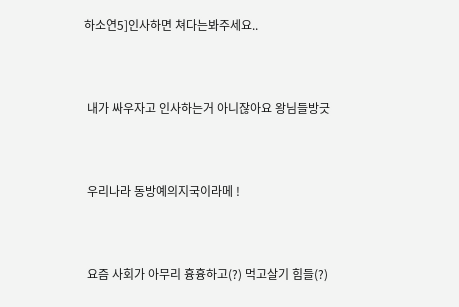하소연5]인사하면 쳐다는봐주세요..



 내가 싸우자고 인사하는거 아니잖아요 왕님들방긋



 우리나라 동방예의지국이라메 !



 요즘 사회가 아무리 흉흉하고(?) 먹고살기 힘들(?)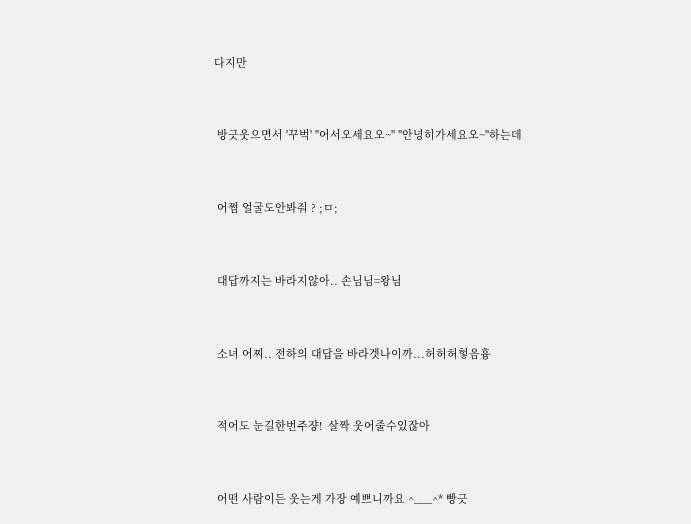다지만



 방긋웃으면서 '꾸벅' "어서오세요오~" "안녕히가세요오~"하는데



 어쩜 얼굴도안봐줘 ? ;ㅁ;



 대답까지는 바라지않아.. 손님님=왕님



 소녀 어찌.. 전하의 대답을 바라겟나이까...허허허헣음흉



 적어도 눈길한번주쟝!  살짝 웃어줄수있잖아



 어떤 사람이든 웃는게 가장 예쁘니까요 ^___^* 빵긋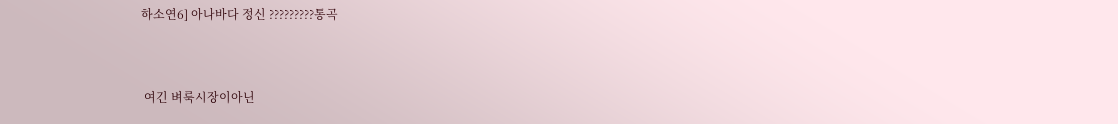하소연6] 아나바다 정신 ?????????통곡



 여긴 벼룩시장이아닌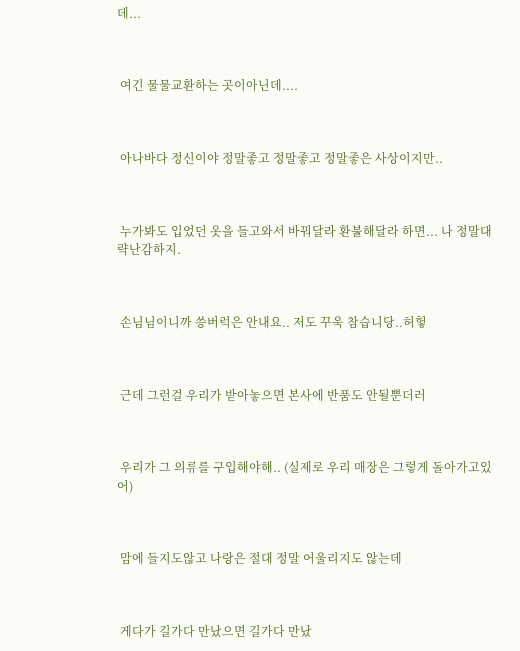데...



 여긴 물물교환하는 곳이아닌데....



 아나바다 정신이야 정말좋고 정말좋고 정말좋은 사상이지만..



 누가봐도 입었던 옷을 들고와서 바꿔달라 환불해달라 하면... 나 정말대략난감하지.



 손님님이니까 씅버럭은 안내요.. 저도 꾸욱 참습니당..허헣



 근데 그런걸 우리가 받아놓으면 본사에 반품도 안될뿐더러



 우리가 그 의류를 구입해야해.. (실제로 우리 매장은 그렇게 돌아가고있어)



 맘에 들지도않고 나랑은 절대 정말 어울리지도 않는데



 게다가 길가다 만났으면 길가다 만났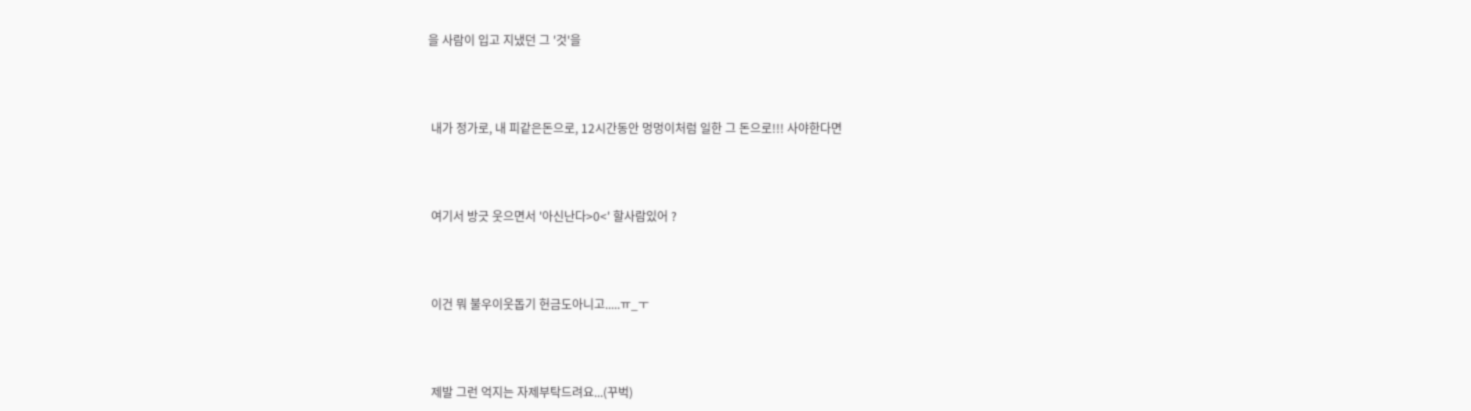을 사람이 입고 지냈던 그 '것'을



 내가 정가로, 내 피같은돈으로, 12시간동안 멍멍이처럼 일한 그 돈으로!!! 사야한다면



 여기서 방긋 웃으면서 '아신난다>0<' 할사람있어 ?



 이건 뭐 불우이웃돕기 헌금도아니고.....ㅠ_ㅜ



 제발 그런 억지는 자제부탁드려요...(꾸벅)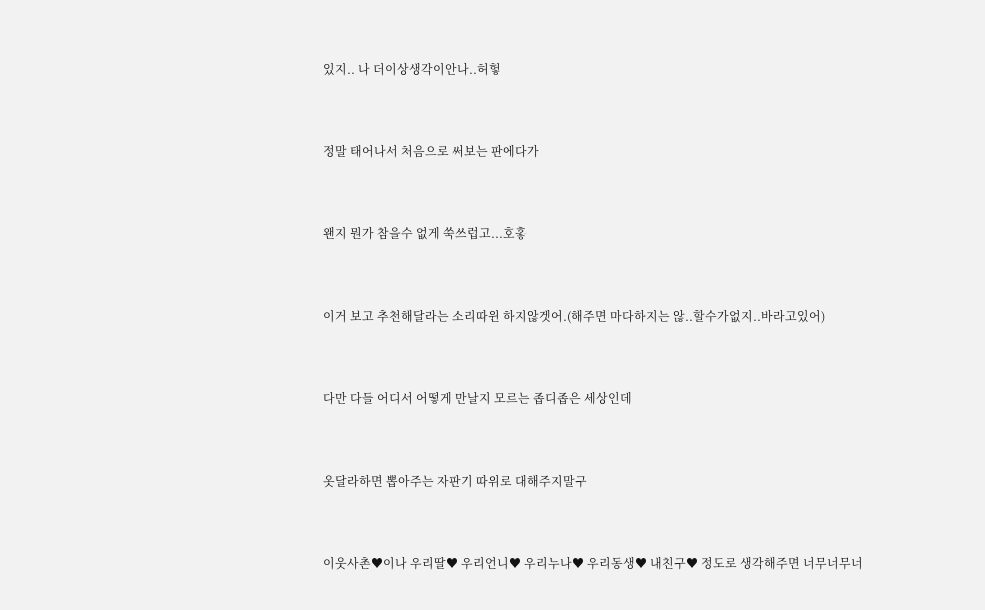있지.. 나 더이상생각이안나..허헣



정말 태어나서 처음으로 써보는 판에다가



왠지 뭔가 참을수 없게 쑥쓰럽고...호홓



이거 보고 추천해달라는 소리따윈 하지않겟어.(해주면 마다하지는 않..할수가없지..바라고있어)



다만 다들 어디서 어떻게 만날지 모르는 좁디좁은 세상인데



옷달라하면 뽑아주는 자판기 따위로 대해주지말구



이웃사촌♥이나 우리딸♥ 우리언니♥ 우리누나♥ 우리동생♥ 내친구♥ 정도로 생각해주면 너무너무너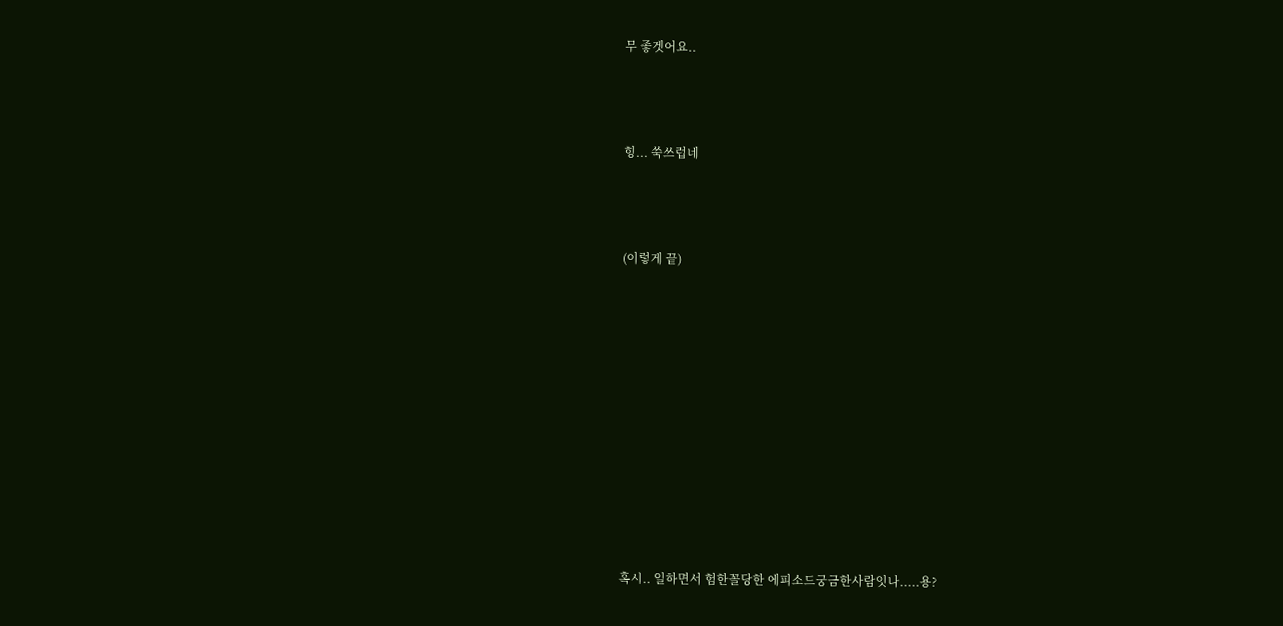무 좋겟어요..



힝... 쑥쓰럽네



(이렇게 끝)











혹시.. 일하면서 험한꼴당한 에피소드궁금한사람잇나.....용?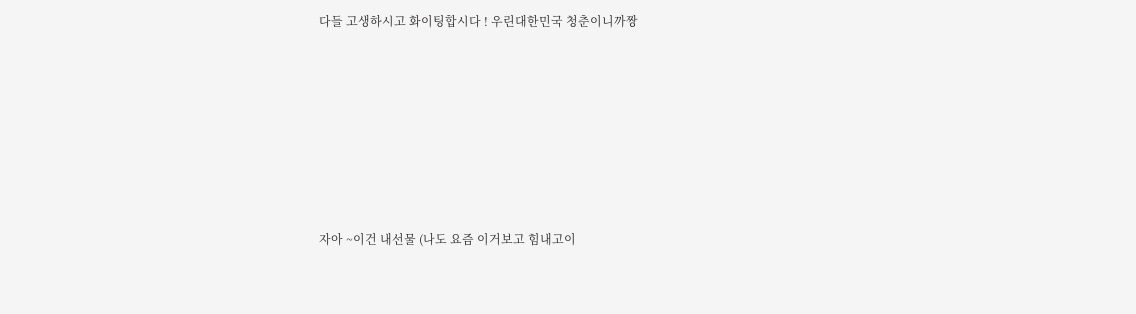다들 고생하시고 화이팅합시다 ! 우린대한민국 청춘이니까짱











자아 ~이건 내선물 (나도 요즘 이거보고 힘내고이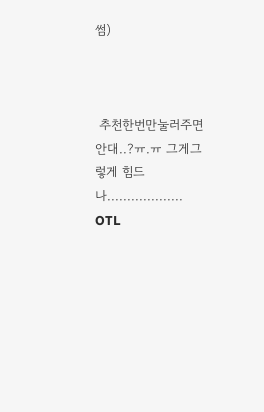썸)



 추천한번만눌러주면안대..?ㅠ.ㅠ 그게그렇게 힘드나................... OTL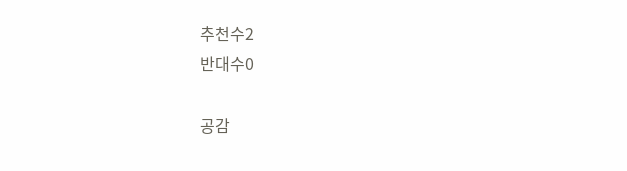추천수2
반대수0

공감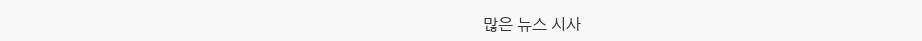많은 뉴스 시사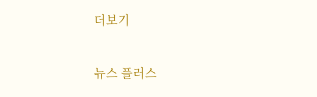더보기

뉴스 플러스